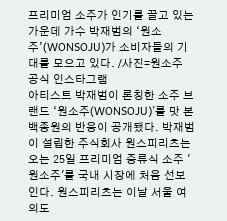프리미엄 소주가 인기를 끌고 있는 가운데 가수 박재범의 ‘원소주’(WONSOJU)가 소비자들의 기대를 모으고 있다. /사진=원소주 공식 인스타그램
아티스트 박재범이 론칭한 소주 브랜드 ‘원소주(WONSOJU)’를 맛 본 백종원의 반응이 공개됐다. 박재범이 설립한 주식회사 원스피리츠는 오는 25일 프리미엄 증류식 소주 '원소주'를 국내 시장에 처음 선보인다. 원스피리츠는 이날 서울 여의도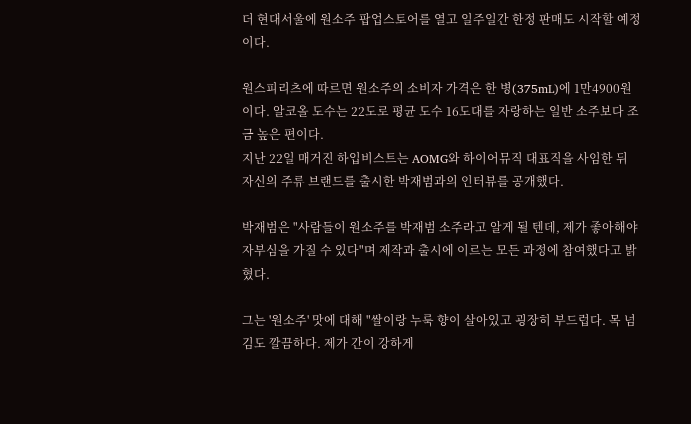더 현대서울에 원소주 팝업스토어를 열고 일주일간 한정 판매도 시작할 예정이다.

원스피리츠에 따르면 원소주의 소비자 가격은 한 병(375mL)에 1만4900원이다. 알코올 도수는 22도로 평균 도수 16도대를 자랑하는 일반 소주보다 조금 높은 편이다.
지난 22일 매거진 하입비스트는 AOMG와 하이어뮤직 대표직을 사임한 뒤 자신의 주류 브랜드를 출시한 박재범과의 인터뷰를 공개했다.

박재범은 "사람들이 원소주를 박재범 소주라고 알게 될 텐데, 제가 좋아해야 자부심을 가질 수 있다"며 제작과 출시에 이르는 모든 과정에 참여했다고 밝혔다.

그는 '원소주' 맛에 대해 "쌀이랑 누룩 향이 살아있고 굉장히 부드럽다. 목 넘김도 깔끔하다. 제가 간이 강하게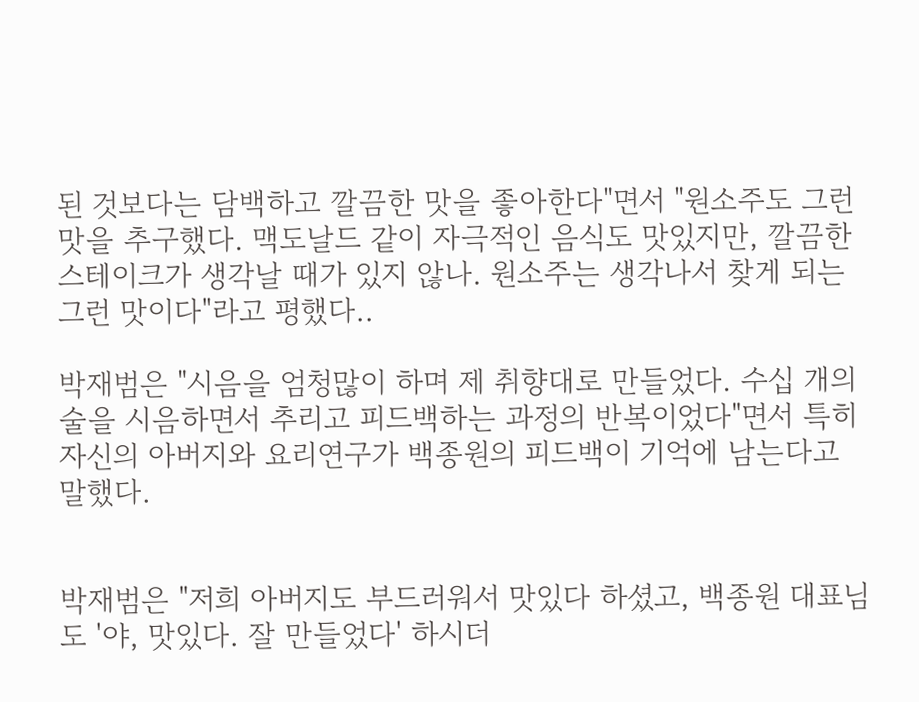된 것보다는 담백하고 깔끔한 맛을 좋아한다"면서 "원소주도 그런 맛을 추구했다. 맥도날드 같이 자극적인 음식도 맛있지만, 깔끔한 스테이크가 생각날 때가 있지 않나. 원소주는 생각나서 찾게 되는 그런 맛이다"라고 평했다..

박재범은 "시음을 엄청많이 하며 제 취향대로 만들었다. 수십 개의 술을 시음하면서 추리고 피드백하는 과정의 반복이었다"면서 특히 자신의 아버지와 요리연구가 백종원의 피드백이 기억에 남는다고 말했다.


박재범은 "저희 아버지도 부드러워서 맛있다 하셨고, 백종원 대표님도 '야, 맛있다. 잘 만들었다' 하시더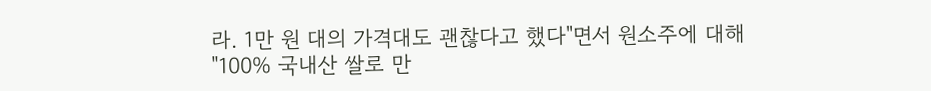라. 1만 원 대의 가격대도 괜찮다고 했다"면서 원소주에 대해 "100% 국내산 쌀로 만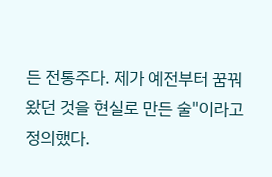든 전통주다. 제가 예전부터 꿈꿔왔던 것을 현실로 만든 술"이라고 정의했다.